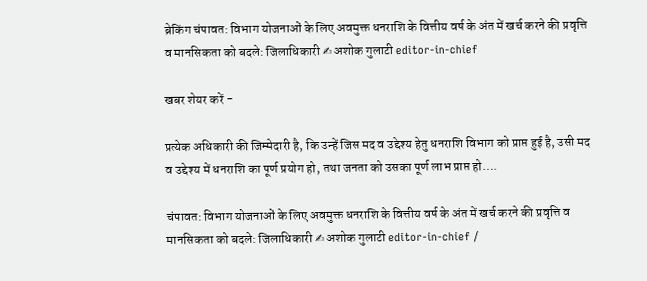ब्रेकिंग चंपावत: विभाग योजनाओं के लिए अवमुक्त धनराशि के वित्तीय वर्ष के अंत में खर्च करने की प्रवृत्ति व मानसिकता को बदले: जिलाधिकारी ✍ अशोक गुलाटी editor-in-chief

खबर शेयर करें -

प्रत्येक अधिकारी की जिम्मेदारी है, कि उन्हें जिस मद व उद्देश्य हेतु धनराशि विभाग को प्राप्त हुई है, उसी मद व उद्देश्य में धनराशि का पूर्ण प्रयोग हो, तथा जनता को उसका पूर्ण लाभ प्राप्त हो….

चंपावत: विभाग योजनाओं के लिए अवमुक्त धनराशि के वित्तीय वर्ष के अंत में खर्च करने की प्रवृत्ति व मानसिकता को बदले: जिलाधिकारी ✍ अशोक गुलाटी editor-in-chief /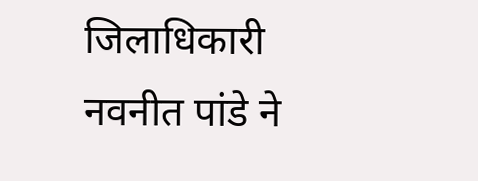जिलाधिकारी नवनीत पांडे ने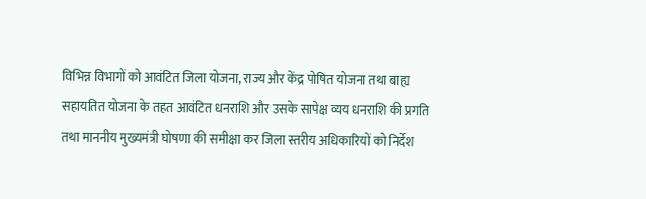विभिन्न विभागों को आवंटित जिला योजना, राज्य और केंद्र पोषित योजना तथा बाह्य सहायतित योजना के तहत आवंटित धनराशि और उसके सापेक्ष व्यय धनराशि की प्रगति तथा माननीय मुख्यमंत्री घोषणा की समीक्षा कर जिला स्तरीय अधिकारियों को निर्देश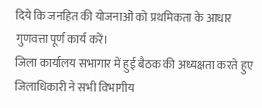दिये कि जनहित की योजनाओं को प्रथमिकता के आधार गुणवत्ता पूर्ण कार्य करें।
जिला कार्यालय सभागार में हुई बैठक की अध्यक्षता करते हुए जिलाधिकारी ने सभी विभागीय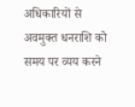अधिकारियों से अवमुक्त धनराशि को समय पर व्यय करने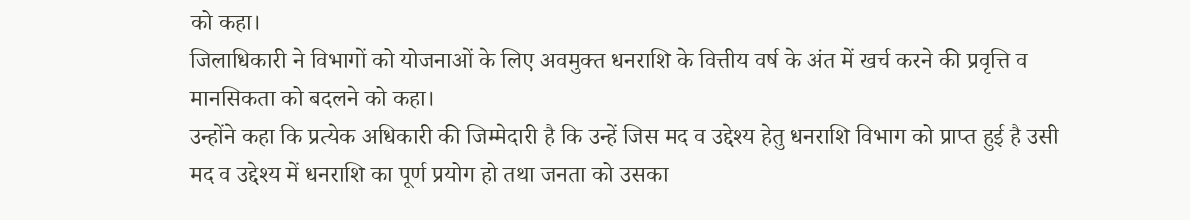को कहा।
जिलाधिकारी ने विभागों को योजनाओं के लिए अवमुक्त धनराशि के वित्तीय वर्ष के अंत में खर्च करने की प्रवृत्ति व मानसिकता को बदलने को कहा।
उन्होंने कहा कि प्रत्येक अधिकारी की जिम्मेदारी है कि उन्हें जिस मद व उद्देश्य हेतु धनराशि विभाग को प्राप्त हुई है उसी मद व उद्देश्य में धनराशि का पूर्ण प्रयोग हो तथा जनता को उसका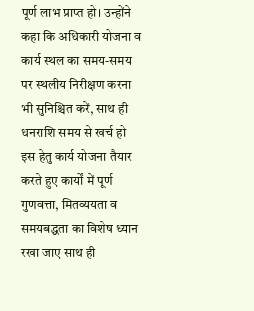पूर्ण लाभ प्राप्त हो। उन्होंने कहा कि अधिकारी योजना व कार्य स्थल का समय-समय पर स्थलीय निरीक्षण करना भी सुनिश्चित करें, साथ ही धनराशि समय से खर्च हो इस हेतु कार्य योजना तैयार करते हुए कार्यों में पूर्ण गुणवत्ता, मितव्ययता व समयबद्धता का विशेष ध्यान रखा जाए साथ ही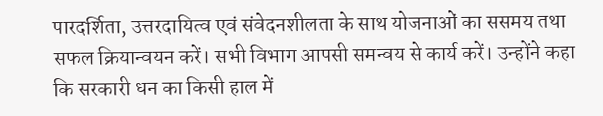पारदर्शिता, उत्तरदायित्व एवं संवेदनशीलता के साथ योजनाओं का ससमय तथा सफल क्रियान्वयन करें। सभी विभाग आपसी समन्वय से कार्य करें। उन्होंने कहा कि सरकारी धन का किसी हाल में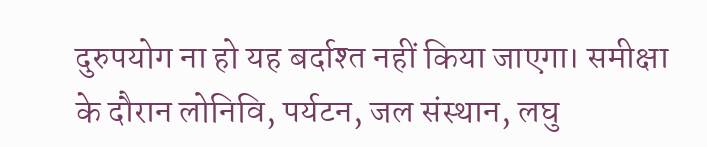दुरुपयोग ना हो यह बर्दाश्त नहीं किया जाएगा। समीक्षा के दौरान लोनिवि, पर्यटन, जल संस्थान, लघु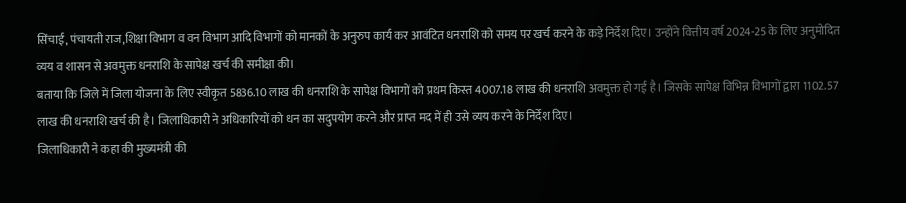सिंचाई, पंचायती राज,शिक्षा विभाग व वन विभाग आदि विभागों को मानकों के अनुरुप कार्य कर आवंटित धनराशि को समय पर खर्च करने के कड़े निर्देश दिए। उन्होंने वित्तीय वर्ष 2024-25 के लिए अनुमोदित व्यय व शासन से अवमुक्त धनराशि के सापेक्ष खर्च की समीक्षा की।
बताया कि जिले में जिला योजना के लिए स्वीकृत 5836.10 लाख की धनराशि के सापेक्ष विभागों को प्रथम किस्त 4007.18 लाख की धनराशि अवमुक्त हो गई है। जिसके सापेक्ष विभिन्न विभागों द्वारा 1102.57 लाख की धनराशि खर्च की है। जिलाधिकारी ने अधिकारियों को धन का सदुपयोग करने और प्राप्त मद में ही उसे व्यय करने के निर्देश दिए।
जिलाधिकारी ने कहा की मुख्यमंत्री की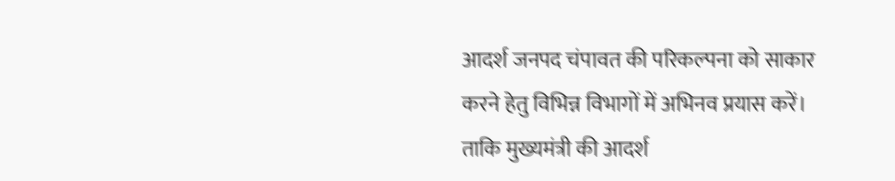आदर्श जनपद चंपावत की परिकल्पना को साकार करने हेतु विभिन्न विभागों में अभिनव प्रयास करें। ताकि मुख्यमंत्री की आदर्श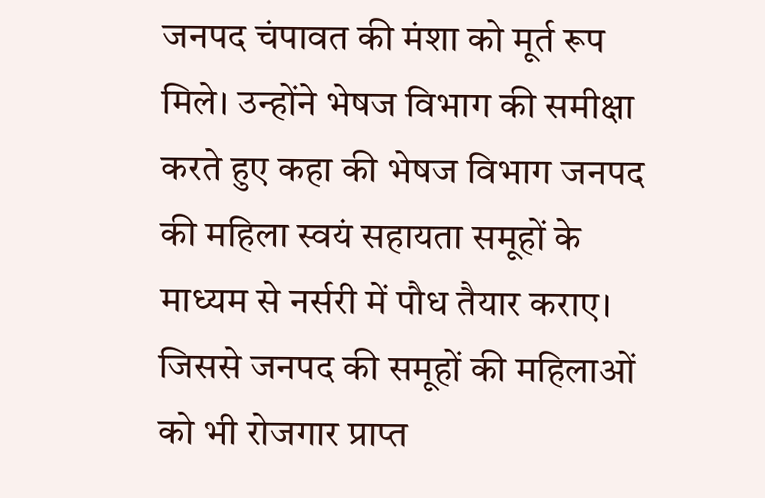जनपद चंपावत की मंशा को मूर्त रूप मिले। उन्होंने भेषज विभाग की समीक्षा करते हुए कहा की भेषज विभाग जनपद की महिला स्वयं सहायता समूहों के माध्यम से नर्सरी में पौध तैयार कराए। जिससे जनपद की समूहों की महिलाओं को भी रोजगार प्राप्त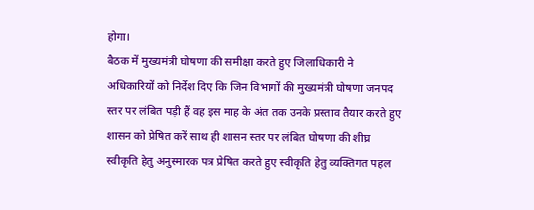होगा।
बैठक में मुख्यमंत्री घोषणा की समीक्षा करते हुए जिलाधिकारी ने अधिकारियों को निर्देश दिए कि जिन विभागों की मुख्यमंत्री घोषणा जनपद स्तर पर लंबित पड़ी हैं वह इस माह के अंत तक उनके प्रस्ताव तैयार करते हुए शासन को प्रेषित करें साथ ही शासन स्तर पर लंबित घोषणा की शीघ्र स्वीकृति हेतु अनुस्मारक पत्र प्रेषित करते हुए स्वीकृति हेतु व्यक्तिगत पहल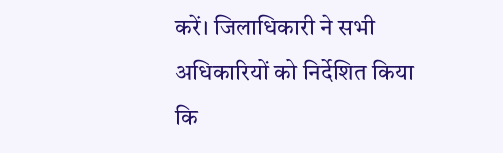करें। जिलाधिकारी ने सभी अधिकारियों को निर्देशित किया कि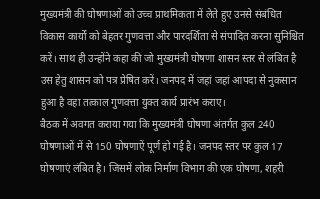मुख्यमंत्री की घोषणाओं को उच्च प्राथमिकता में लेते हुए उनसे संबंधित विकास कार्यों को बेहतर गुणवत्ता और पारदर्शिता से संपादित करना सुनिश्चित करें। साथ ही उन्होंने कहा की जो मुख्यमंत्री घोषणा शासन स्तर से लंबित है उस हेतु शासन को पत्र प्रेषित करें। जनपद में जहां जहां आपदा से नुकसान हुआ है वहा तत्काल गुणवत्ता युक्त कार्य प्रारंभ कराए।
बैठक में अवगत कराया गया कि मुख्यमंत्री घोषणा अंतर्गत कुल 240 घोषणाओं में से 150 घोषणाऐं पूर्ण हो गई है। जनपद स्तर पर कुल 17 घोषणाएं लंबित है। जिसमें लोक निर्माण विभाग की एक घोषणा, शहरी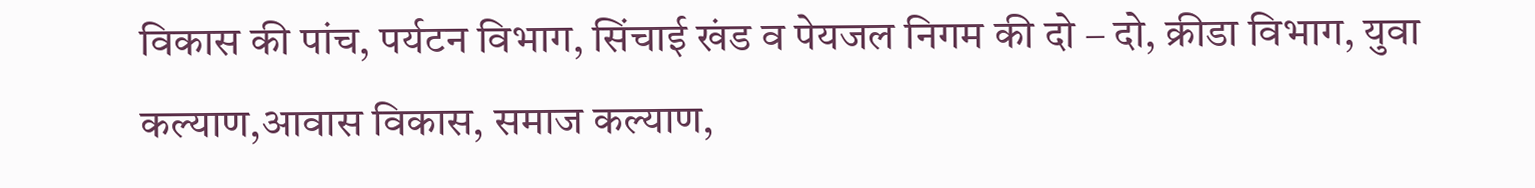विकास की पांच, पर्यटन विभाग, सिंचाई खंड व पेयजल निगम की दो – दो, क्रीडा विभाग, युवा कल्याण,आवास विकास, समाज कल्याण,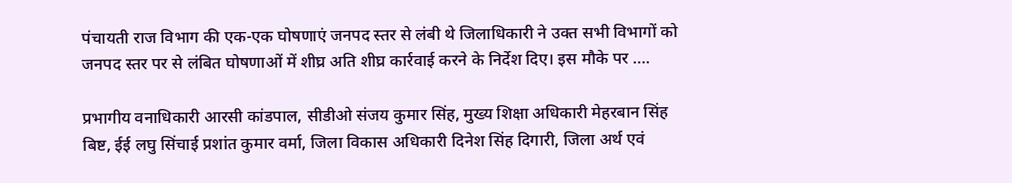पंचायती राज विभाग की एक-एक घोषणाएं जनपद स्तर से लंबी थे जिलाधिकारी ने उक्त सभी विभागों को जनपद स्तर पर से लंबित घोषणाओं में शीघ्र अति शीघ्र कार्रवाई करने के निर्देश दिए। इस मौके पर ….

प्रभागीय वनाधिकारी आरसी कांडपाल, सीडीओ संजय कुमार सिंह, मुख्य शिक्षा अधिकारी मेहरबान सिंह बिष्ट, ईई लघु सिंचाई प्रशांत कुमार वर्मा, जिला विकास अधिकारी दिनेश सिंह दिगारी, जिला अर्थ एवं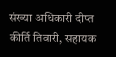संख्या अधिकारी दीप्त कीर्ति तिवारी, सहायक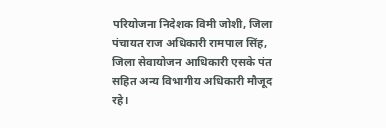परियोजना निदेशक विमी जोशी, जिला पंचायत राज अधिकारी रामपाल सिंह, जिला सेवायोजन आधिकारी एसके पंत सहित अन्य विभागीय अधिकारी मौजूद रहे।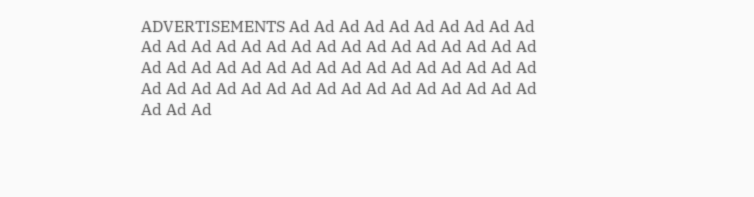ADVERTISEMENTS Ad Ad Ad Ad Ad Ad Ad Ad Ad Ad Ad Ad Ad Ad Ad Ad Ad Ad Ad Ad Ad Ad Ad Ad Ad Ad Ad Ad Ad Ad Ad Ad Ad Ad Ad Ad Ad Ad Ad Ad Ad Ad Ad Ad Ad Ad Ad Ad Ad Ad Ad Ad Ad Ad Ad Ad Ad Ad Ad Ad Ad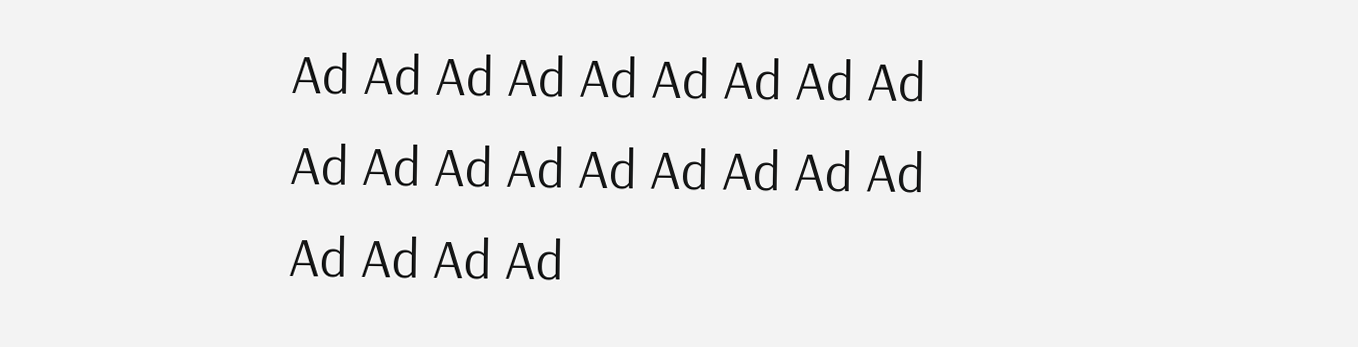Ad Ad Ad Ad Ad Ad Ad Ad Ad Ad Ad Ad Ad Ad Ad Ad Ad Ad Ad Ad Ad Ad